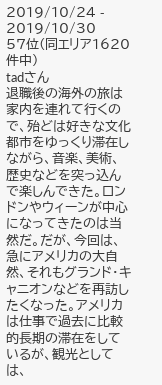2019/10/24 - 2019/10/30
57位(同エリア1620件中)
tadさん
退職後の海外の旅は家内を連れて行くので、殆どは好きな文化都市をゆっくり滞在しながら、音楽、美術、歴史などを突っ込んで楽しんできた。ロンドンやウィーンが中心になってきたのは当然だ。だが、今回は、急にアメリカの大自然、それもグランド・キャニオンなどを再訪したくなった。アメリカは仕事で過去に比較的長期の滞在をしているが、観光としては、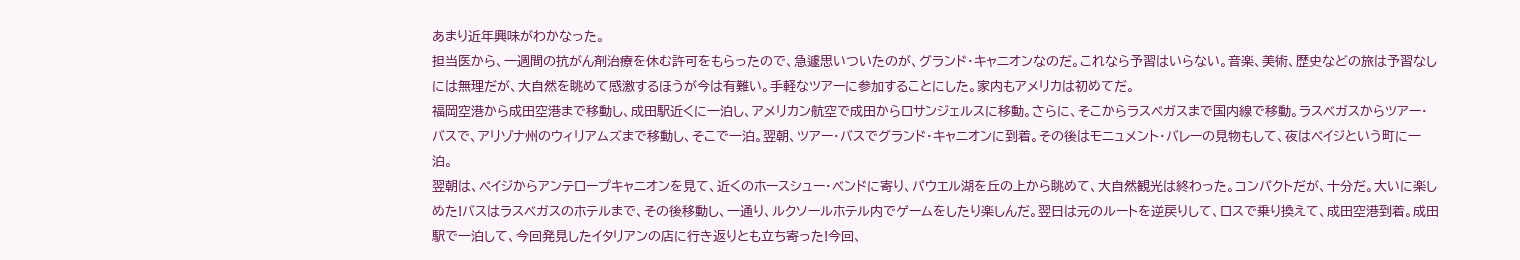あまり近年興味がわかなった。
担当医から、一週間の抗がん剤治療を休む許可をもらったので、急遽思いついたのが、グランド・キャニオンなのだ。これなら予習はいらない。音楽、美術、歴史などの旅は予習なしには無理だが、大自然を眺めて感激するほうが今は有難い。手軽なツアーに参加することにした。家内もアメリカは初めてだ。
福岡空港から成田空港まで移動し、成田駅近くに一泊し、アメリカン航空で成田からロサンジェルスに移動。さらに、そこからラスベガスまで国内線で移動。ラスベガスからツアー・バスで、アリゾナ州のウィリアムズまで移動し、そこで一泊。翌朝、ツアー・バスでグランド・キャニオンに到着。その後はモニュメント・バレーの見物もして、夜はペイジという町に一泊。
翌朝は、ペイジからアンテロープキャニオンを見て、近くのホースシュー・ベンドに寄り、パウエル湖を丘の上から眺めて、大自然観光は終わった。コンパクトだが、十分だ。大いに楽しめた!バスはラスベガスのホテルまで、その後移動し、一通り、ルクソールホテル内でゲームをしたり楽しんだ。翌日は元のルートを逆戻りして、ロスで乗り換えて、成田空港到着。成田駅で一泊して、今回発見したイタリアンの店に行き返りとも立ち寄った!今回、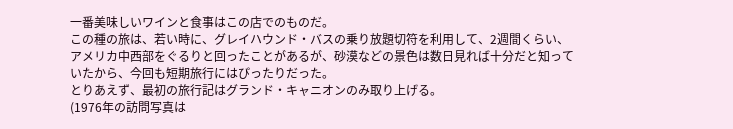一番美味しいワインと食事はこの店でのものだ。
この種の旅は、若い時に、グレイハウンド・バスの乗り放題切符を利用して、2週間くらい、アメリカ中西部をぐるりと回ったことがあるが、砂漠などの景色は数日見れば十分だと知っていたから、今回も短期旅行にはぴったりだった。
とりあえず、最初の旅行記はグランド・キャニオンのみ取り上げる。
(1976年の訪問写真は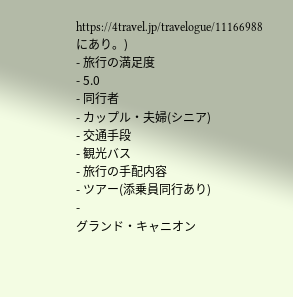https://4travel.jp/travelogue/11166988にあり。)
- 旅行の満足度
- 5.0
- 同行者
- カップル・夫婦(シニア)
- 交通手段
- 観光バス
- 旅行の手配内容
- ツアー(添乗員同行あり)
-
グランド・キャニオン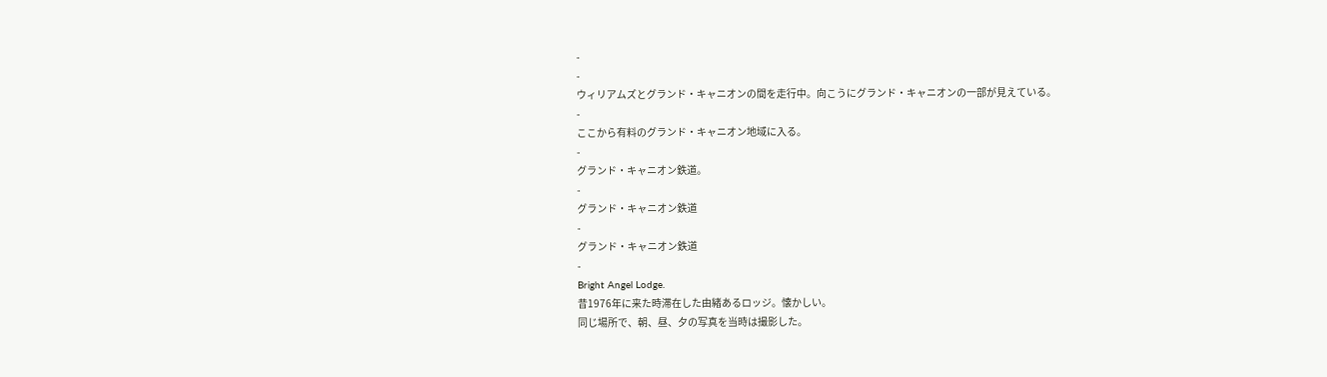-
-
ウィリアムズとグランド・キャニオンの間を走行中。向こうにグランド・キャニオンの一部が見えている。
-
ここから有料のグランド・キャニオン地域に入る。
-
グランド・キャニオン鉄道。
-
グランド・キャニオン鉄道
-
グランド・キャニオン鉄道
-
Bright Angel Lodge.
昔1976年に来た時滞在した由緒あるロッジ。懐かしい。
同じ場所で、朝、昼、夕の写真を当時は撮影した。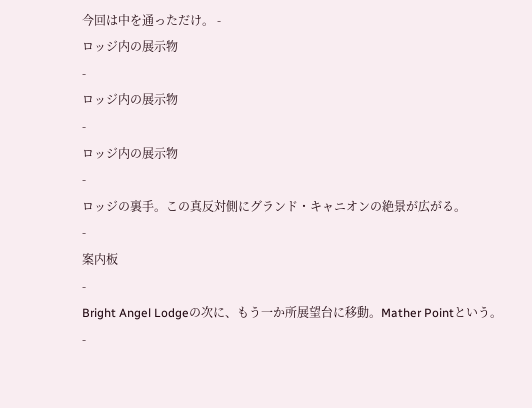今回は中を通っただけ。 -
ロッジ内の展示物
-
ロッジ内の展示物
-
ロッジ内の展示物
-
ロッジの裏手。この真反対側にグランド・キャニオンの絶景が広がる。
-
案内板
-
Bright Angel Lodgeの次に、もう一か所展望台に移動。Mather Pointという。
-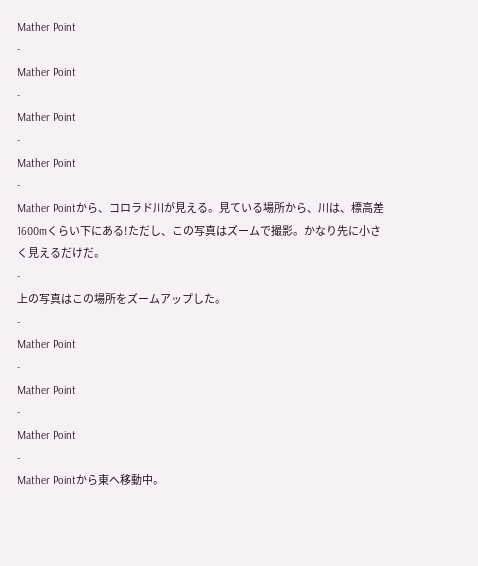Mather Point
-
Mather Point
-
Mather Point
-
Mather Point
-
Mather Pointから、コロラド川が見える。見ている場所から、川は、標高差1600mくらい下にある!ただし、この写真はズームで撮影。かなり先に小さく見えるだけだ。
-
上の写真はこの場所をズームアップした。
-
Mather Point
-
Mather Point
-
Mather Point
-
Mather Pointから東へ移動中。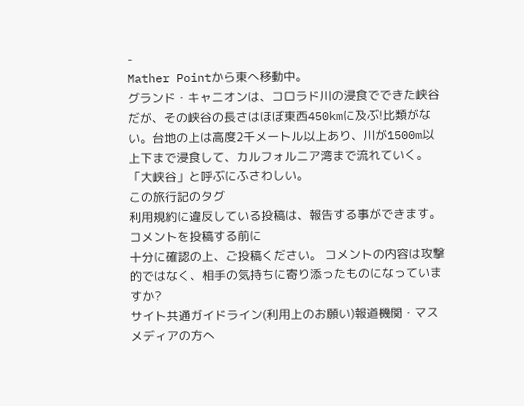-
Mather Pointから東へ移動中。
グランド・キャニオンは、コロラド川の浸食でできた峡谷だが、その峡谷の長さはほぼ東西450kmに及ぶ!比類がない。台地の上は高度2千メートル以上あり、川が1500m以上下まで浸食して、カルフォルニア湾まで流れていく。「大峡谷」と呼ぶにふさわしい。
この旅行記のタグ
利用規約に違反している投稿は、報告する事ができます。
コメントを投稿する前に
十分に確認の上、ご投稿ください。 コメントの内容は攻撃的ではなく、相手の気持ちに寄り添ったものになっていますか?
サイト共通ガイドライン(利用上のお願い)報道機関・マスメディアの方へ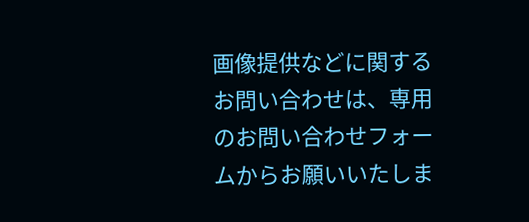画像提供などに関するお問い合わせは、専用のお問い合わせフォームからお願いいたしま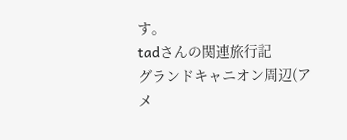す。
tadさんの関連旅行記
グランドキャニオン周辺(アメ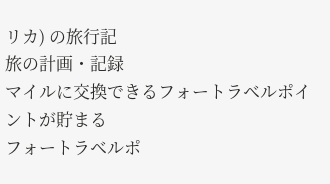リカ) の旅行記
旅の計画・記録
マイルに交換できるフォートラベルポイントが貯まる
フォートラベルポ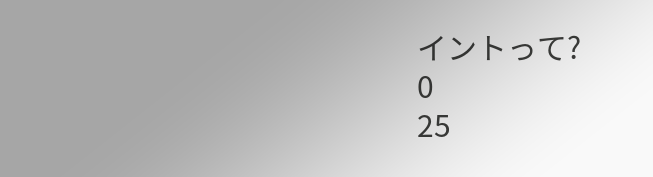イントって?
0
25